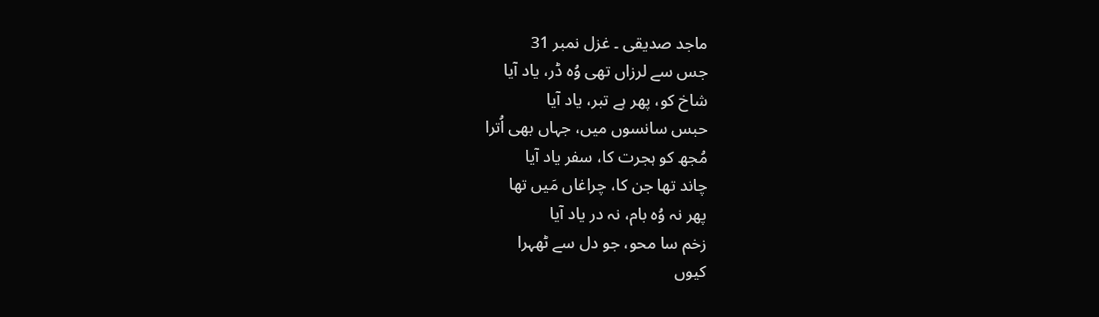ماجد صدیقی ۔ غزل نمبر 31
جس سے لرزاں تھی وُہ ڈر، یاد آیا
شاخ کو، پھر ہے تبر، یاد آیا
حبس سانسوں میں، جہاں بھی اُترا
مُجھ کو ہجرت کا، سفر یاد آیا
چاند تھا جن کا، چراغاں مَیں تھا
پھر نہ وُہ بام، نہ در یاد آیا
زخم سا محو، جو دل سے ٹھہرا
کیوں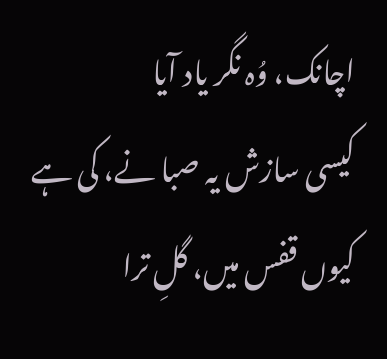اچانک، وُہ نگر یاد آیا
کیسی سازش یہ صبا نے، کی ہے
کیوں قفس میں، گلِ ترا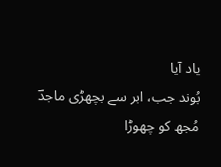یاد آیا
بُوند جب، ابر سے بچھڑی ماجدؔ
مُجھ کو چھوڑا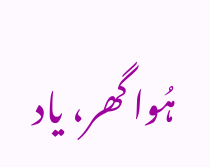ہُوا گھر، یاد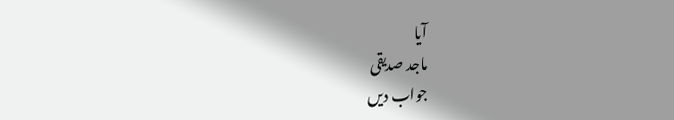آیا
ماجد صدیقی
جواب دیں